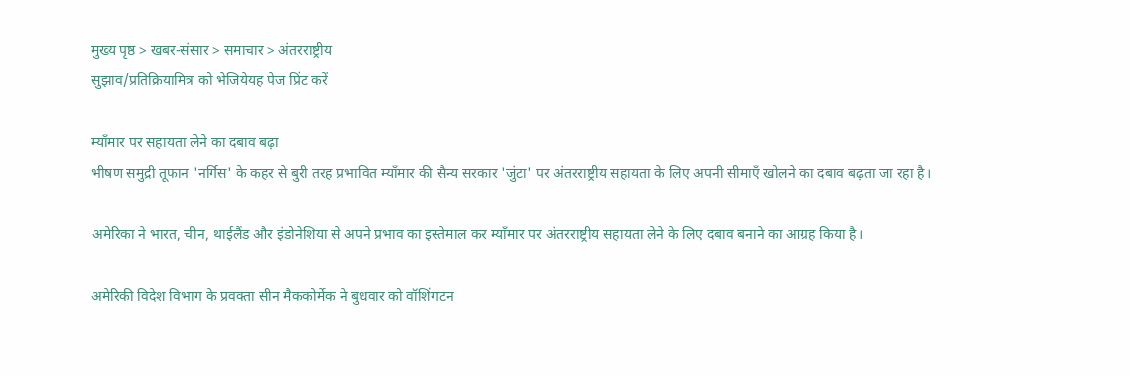मुख्य पृष्ठ > खबर-संसार > समाचार > अंतरराष्ट्रीय
सुझाव/प्रतिक्रियामित्र को भेजियेयह पेज प्रिंट करें

म्याँमार पर सहायता लेने का दबाव बढ़ा
भीषण समुद्री तूफान 'नर्गिस' के कहर से बुरी तरह प्रभावित म्याँमार की सैन्य सरकार 'जुंटा' पर अंतरराष्ट्रीय सहायता के लिए अपनी सीमाएँ खोलने का दबाव बढ़ता जा रहा है।

अमेरिका ने भारत, चीन, थाईलैंड और इंडोनेशिया से अपने प्रभाव का इस्तेमाल कर म्याँमार पर अंतरराष्ट्रीय सहायता लेने के लिए दबाव बनाने का आग्रह किया है।

अमेरिकी विदेश विभाग के प्रवक्ता सीन मैककोर्मेक ने बुधवार को वॉशिंगटन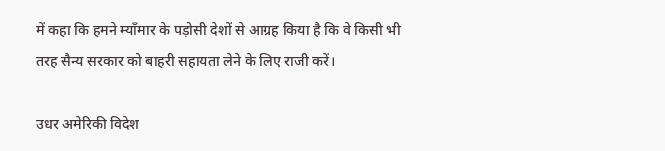में कहा कि हमने म्याँमार के पड़ोसी देशों से आग्रह किया है कि वे किसी भी तरह सैन्य सरकार को बाहरी सहायता लेने के लिए राजी करें।

उधर अमेरिकी विदेश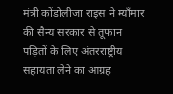मंत्री कोंडोलीजा राइस ने म्याँमार की सैन्य सरकार से तूफान पड़ितों के लिए अंतरराष्ट्रीय सहायता लेने का आग्रह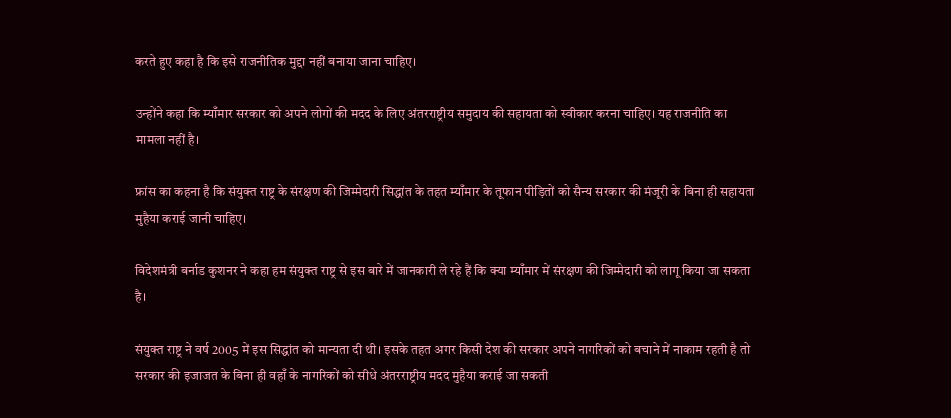करते हुए कहा है कि इसे राजनीतिक मुद्दा नहीं बनाया जाना चाहिए।

उन्होंने कहा कि म्याँमार सरकार को अपने लोगों की मदद के लिए अंतरराष्ट्रीय समुदाय की सहायता को स्वीकार करना चाहिए। यह राजनीति का मामला नहीं है।

फ्रांस का कहना है कि संयुक्त राष्ट्र के संरक्षण की जिम्मेदारी सिद्धांत के तहत म्याँमार के तूफान पीड़ितों को सैन्य सरकार की मंजूरी के बिना ही सहायता मुहैया कराई जानी चाहिए।

विदेशमंत्री बर्नाड कुशनर ने कहा हम संयुक्त राष्ट्र से इस बारे में जानकारी ले रहे हैं कि क्या म्याँमार में संरक्षण की जिम्मेदारी को लागू किया जा सकता है।

संयुक्त राष्ट्र ने वर्ष 2005 में इस सिद्धांत को मान्यता दी थी। इसके तहत अगर किसी देश की सरकार अपने नागरिकों को बचाने में नाकाम रहती है तो सरकार की इजाजत के बिना ही वहाँ के नागरिकों को सीधे अंतरराष्ट्रीय मदद मुहैया कराई जा सकती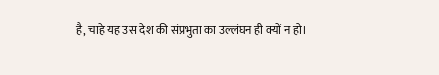है, चाहे यह उस देश की संप्रभुता का उल्लंघन ही क्यों न हो।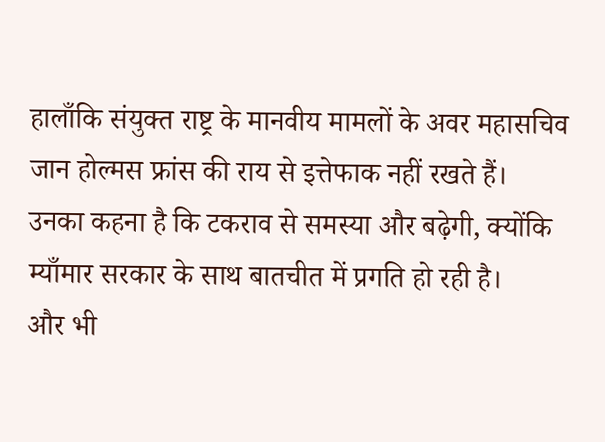हालाँकि संयुक्त राष्ट्र के मानवीय मामलों के अवर महासचिव जान होल्मस फ्रांस की राय से इत्तेफाक नहीं रखते हैं। उनका कहना है कि टकराव से समस्या और बढ़ेगी, क्योंकि म्याँमार सरकार के साथ बातचीत में प्रगति हो रही है।
और भी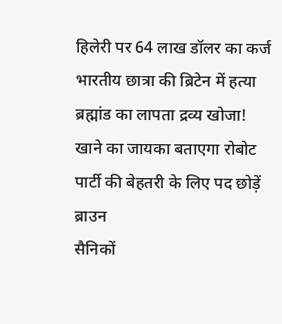हिलेरी पर 64 लाख डॉलर का कर्ज
भारतीय छात्रा की ब्रिटेन में हत्या
ब्रह्मांड का लापता द्रव्य खोजा!
खाने का जायका बताएगा रोबोट
पार्टी की बेहतरी के लिए पद छोड़ें ब्राउन
सैनिकों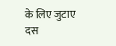के लिए जुटाए दस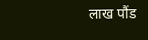लाख पौंड